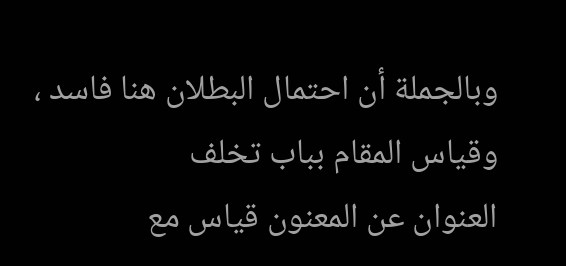وبالجملة أن احتمال البطلان هنا فاسد ، وقياس المقام بباب تخلف
العنوان عن المعنون قياس مع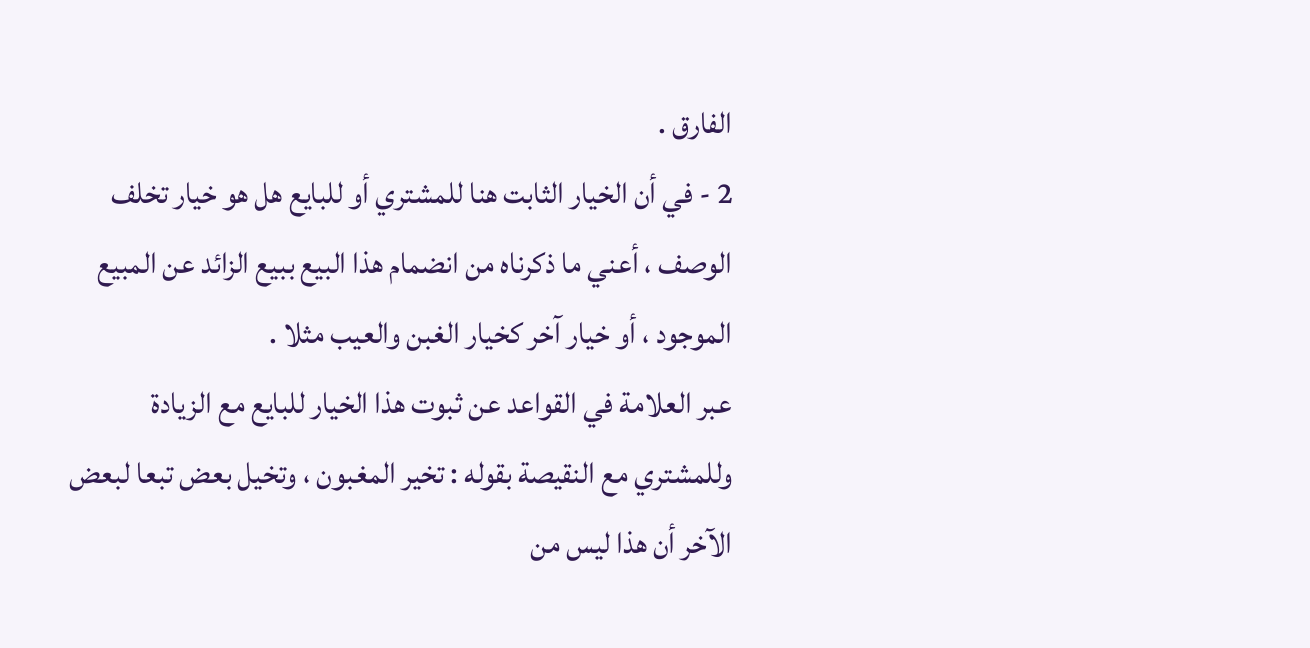الفارق .
2 - في أن الخيار الثابت هنا للمشتري أو للبايع هل هو خيار تخلف
الوصف ، أعني ما ذكرناه من انضمام هذا البيع ببيع الزائد عن المبيع
الموجود ، أو خيار آخر كخيار الغبن والعيب مثلا .
عبر العلامة في القواعد عن ثبوت هذا الخيار للبايع مع الزيادة
وللمشتري مع النقيصة بقوله : تخير المغبون ، وتخيل بعض تبعا لبعض
الآخر أن هذا ليس من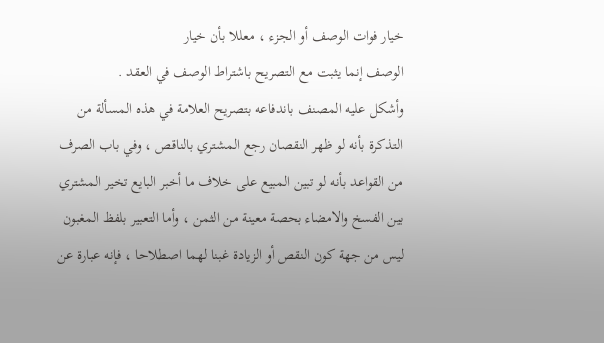خيار فوات الوصف أو الجزء ، معللا بأن خيار
الوصف إنما يثبت مع التصريح باشتراط الوصف في العقد .
وأشكل عليه المصنف باندفاعه بتصريح العلامة في هذه المسألة من
التذكرة بأنه لو ظهر النقصان رجع المشتري بالناقص ، وفي باب الصرف
من القواعد بأنه لو تبين المبيع على خلاف ما أخبر البايع تخير المشتري
بين الفسخ والامضاء بحصة معينة من الثمن ، وأما التعبير بلفظ المغبون
ليس من جهة كون النقص أو الزيادة غبنا لهما اصطلاحا ، فإنه عبارة عن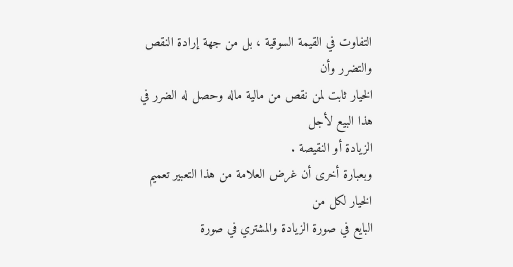التفاوت في القيمة السوقية ، بل من جهة إرادة النقص والتضرر وأن
الخيار ثابت لمن نقص من مالية ماله وحصل له الضرر في هذا البيع لأجل
الزيادة أو النقيصة .
وبعبارة أخرى أن غرض العلامة من هذا التعبير تعميم الخيار لكل من
البايع في صورة الزيادة والمشتري في صورة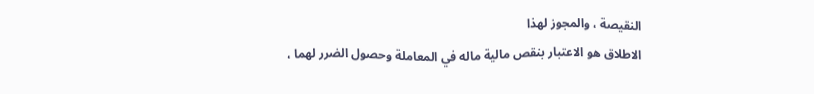النقيصة ، والمجوز لهذا
الاطلاق هو الاعتبار بنقص مالية ماله في المعاملة وحصول الضرر لهما ،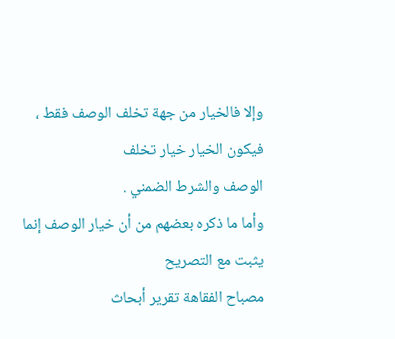وإلا فالخيار من جهة تخلف الوصف فقط ، فيكون الخيار خيار تخلف
الوصف والشرط الضمني .
وأما ما ذكره بعضهم من أن خيار الوصف إنما يثبت مع التصريح
مصباح الفقاهة تقرير أبحاث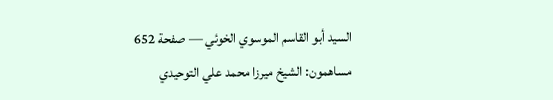السيد أبو القاسم الموسوي الخوئي — صفحة 652
مساهمون: الشيخ ميرزا محمد علي التوحيدي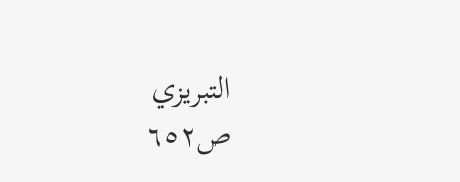التبريزي
ص٦٥٢